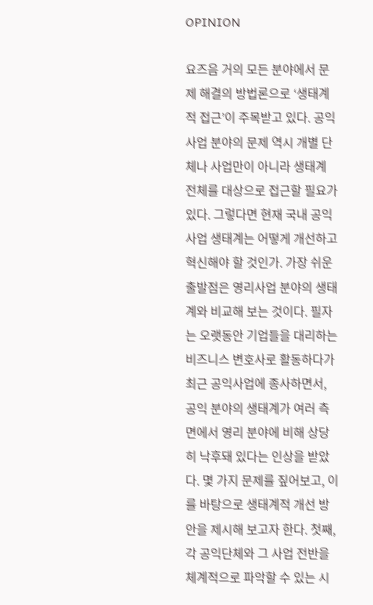OPINION

요즈음 거의 모든 분야에서 문제 해결의 방법론으로 ‘생태계적 접근’이 주목받고 있다. 공익사업 분야의 문제 역시 개별 단체나 사업만이 아니라 생태계 전체를 대상으로 접근할 필요가 있다. 그렇다면 현재 국내 공익사업 생태계는 어떻게 개선하고 혁신해야 할 것인가. 가장 쉬운 출발점은 영리사업 분야의 생태계와 비교해 보는 것이다. 필자는 오랫동안 기업들을 대리하는 비즈니스 변호사로 활동하다가 최근 공익사업에 종사하면서, 공익 분야의 생태계가 여러 측면에서 영리 분야에 비해 상당히 낙후돼 있다는 인상을 받았다. 몇 가지 문제를 짚어보고, 이를 바탕으로 생태계적 개선 방안을 제시해 보고자 한다. 첫째, 각 공익단체와 그 사업 전반을 체계적으로 파악할 수 있는 시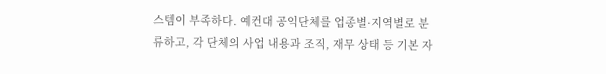스템이 부족하다. 예컨대 공익단체를 업종별·지역별로 분류하고, 각 단체의 사업 내용과 조직, 재무 상태 등 기본 자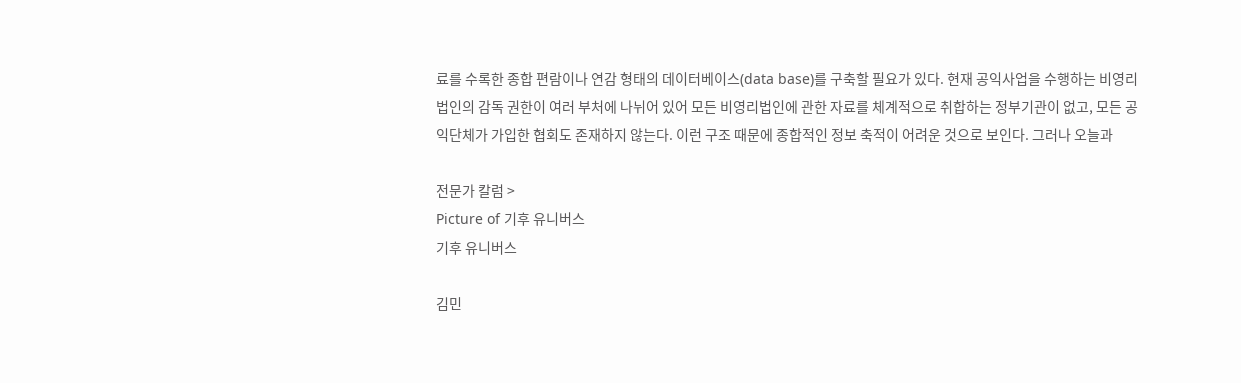료를 수록한 종합 편람이나 연감 형태의 데이터베이스(data base)를 구축할 필요가 있다. 현재 공익사업을 수행하는 비영리법인의 감독 권한이 여러 부처에 나뉘어 있어 모든 비영리법인에 관한 자료를 체계적으로 취합하는 정부기관이 없고, 모든 공익단체가 가입한 협회도 존재하지 않는다. 이런 구조 때문에 종합적인 정보 축적이 어려운 것으로 보인다. 그러나 오늘과

전문가 칼럼 >
Picture of 기후 유니버스
기후 유니버스

김민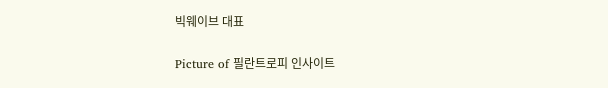빅웨이브 대표

Picture of 필란트로피 인사이트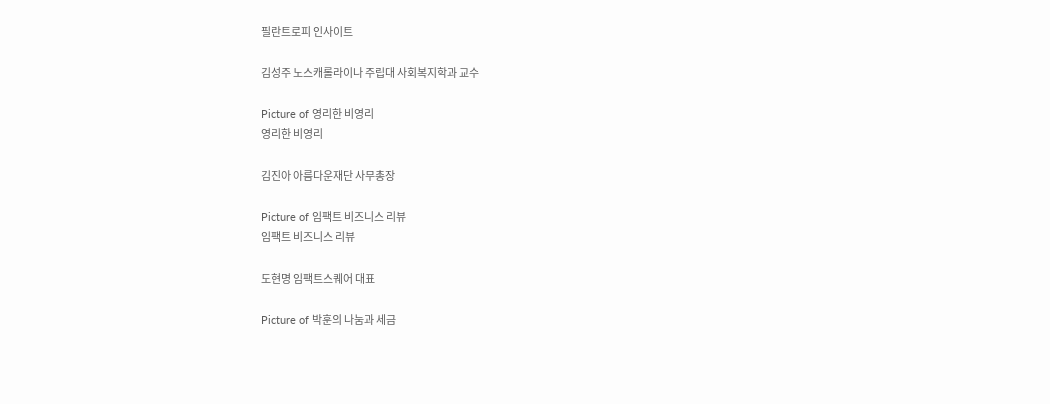필란트로피 인사이트

김성주 노스캐롤라이나 주립대 사회복지학과 교수

Picture of 영리한 비영리
영리한 비영리

김진아 아름다운재단 사무총장

Picture of 임팩트 비즈니스 리뷰
임팩트 비즈니스 리뷰

도현명 임팩트스퀘어 대표

Picture of 박훈의 나눔과 세금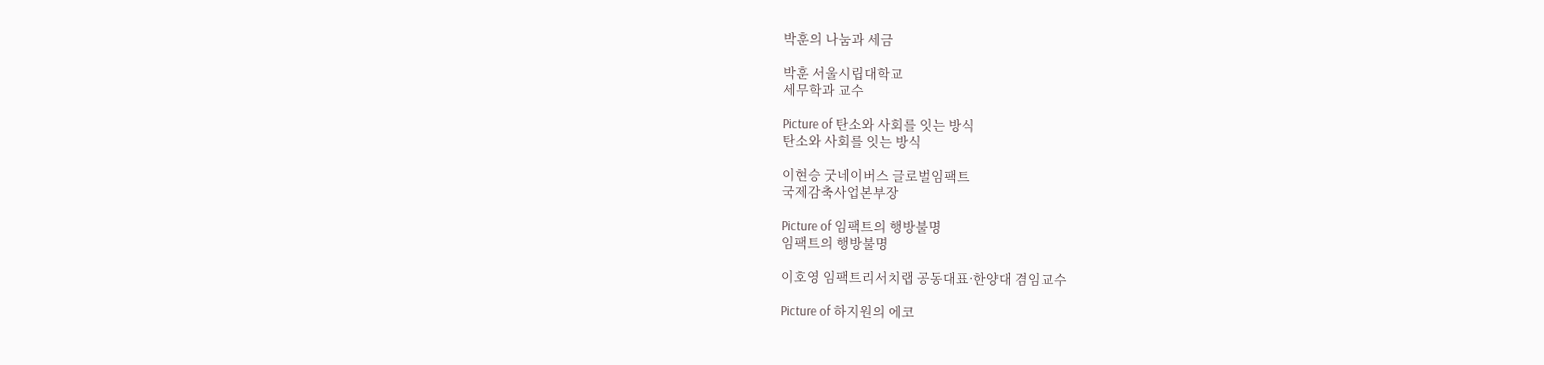박훈의 나눔과 세금

박훈 서울시립대학교
세무학과 교수

Picture of 탄소와 사회를 잇는 방식
탄소와 사회를 잇는 방식

이현승 굿네이버스 글로벌임팩트
국제감축사업본부장

Picture of 임팩트의 행방불명
임팩트의 행방불명

이호영 임팩트리서치랩 공동대표·한양대 겸임교수

Picture of 하지원의 에코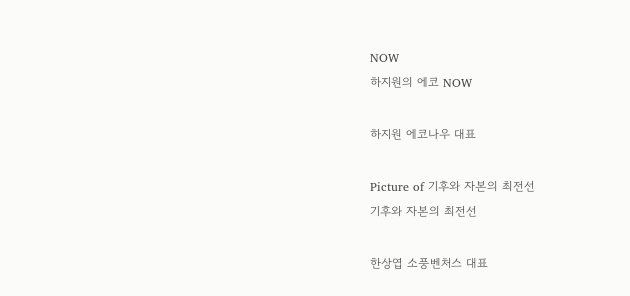NOW
하지원의 에코 NOW

하지원 에코나우 대표

Picture of 기후와 자본의 최전선
기후와 자본의 최전선

한상엽 소풍벤처스 대표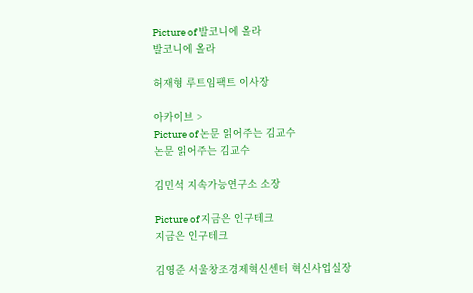Picture of 발코니에 올라
발코니에 올라

허재형 루트임팩트 이사장

아카이브 >
Picture of 논문 읽어주는 김교수
논문 읽어주는 김교수

김민석 지속가능연구소 소장

Picture of 지금은 인구테크
지금은 인구테크

김영준 서울창조경제혁신센터 혁신사업실장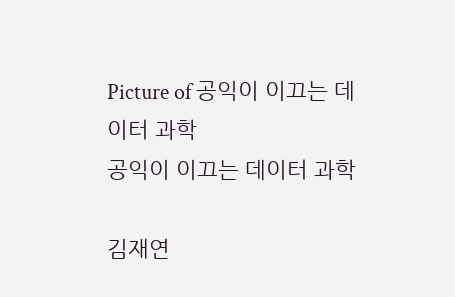Picture of 공익이 이끄는 데이터 과학
공익이 이끄는 데이터 과학

김재연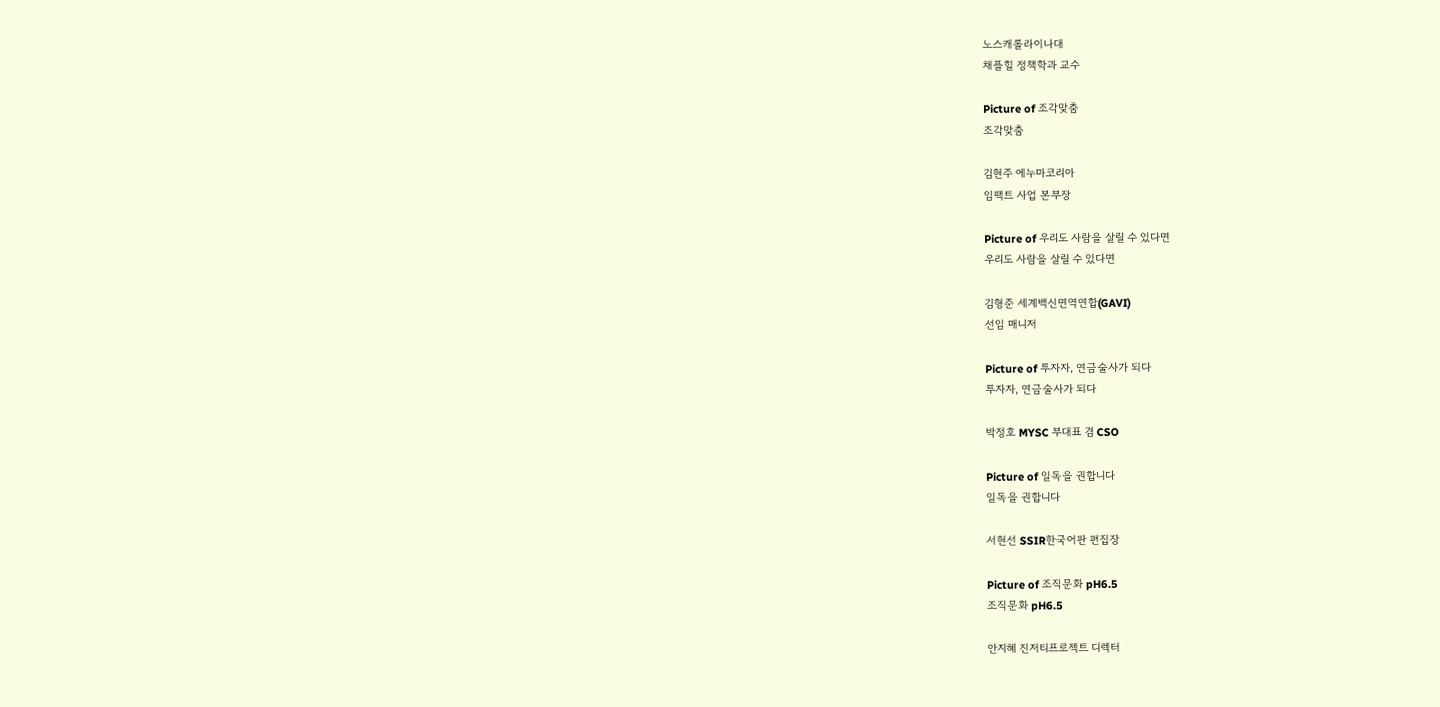노스캐롤라이나대
채플힐 정책학과 교수

Picture of 조각맞춤
조각맞춤

김현주 에누마코리아
임팩트 사업 본부장

Picture of 우리도 사람을 살릴 수 있다면
우리도 사람을 살릴 수 있다면

김형준 세계백신면역연합(GAVI)
선임 매니저

Picture of 투자자, 연금술사가 되다
투자자, 연금술사가 되다

박정호 MYSC 부대표 겸 CSO

Picture of 일독을 권합니다
일독을 권합니다

서현선 SSIR한국어판 편집장

Picture of 조직문화 pH6.5
조직문화 pH6.5

안지혜 진저티프로젝트 디렉터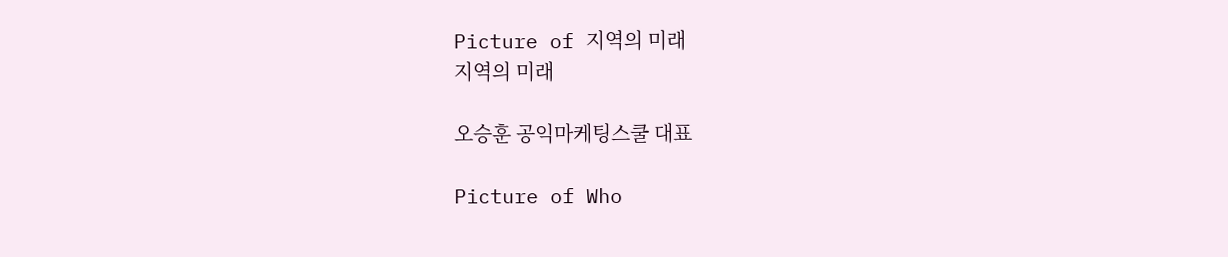Picture of 지역의 미래
지역의 미래

오승훈 공익마케팅스쿨 대표

Picture of Who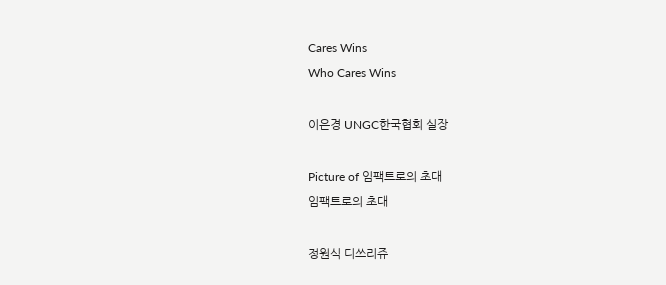Cares Wins
Who Cares Wins

이은경 UNGC한국협회 실장

Picture of 임팩트로의 초대
임팩트로의 초대

정원식 디쓰리쥬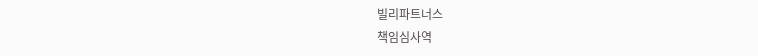빌리파트너스
책임심사역